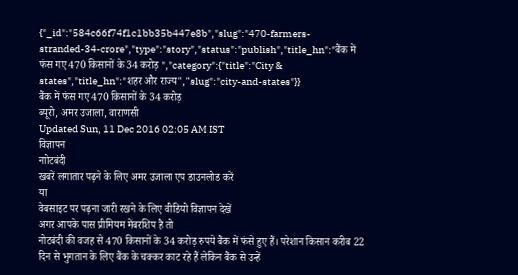{"_id":"584c66f74f1c1bb35b447e8b","slug":"470-farmers-stranded-34-crore","type":"story","status":"publish","title_hn":"बैंक में फंस गए 470 किसानों के 34 करोड़ ","category":{"title":"City & states","title_hn":"शहर और राज्य","slug":"city-and-states"}}
बैंक में फंस गए 470 किसानों के 34 करोड़
ब्यूरो, अमर उजाला, वाराणसी
Updated Sun, 11 Dec 2016 02:05 AM IST
विज्ञापन
नाोटबंदी
खबरें लगातार पढ़ने के लिए अमर उजाला एप डाउनलोड करें
या
वेबसाइट पर पढ़ना जारी रखने के लिए वीडियो विज्ञापन देखें
अगर आपके पास प्रीमियम मेंबरशिप है तो
नोटबंदी की वजह से 470 किसानों के 34 करोड़ रुपये बैंक में फंसे हुए हैं। परेशान किसान करीब 22 दिन से भुगतान के लिए बैंक के चक्कर काट रहे हैं लेकिन बैंक से उन्हें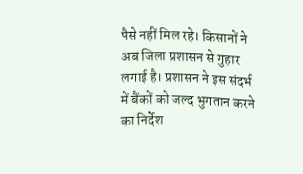पैसे नहीं मिल रहे। किसानों ने अब जिला प्रशासन से गुहार लगाई है। प्रशासन ने इस संदर्भ में बैंकों को जल्द भुगतान करने का निर्देश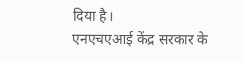दिया है।
एनएचएआई केंद्र सरकार के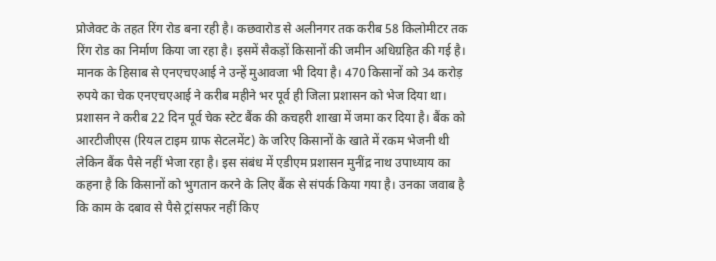प्रोजेक्ट के तहत रिंग रोड बना रही है। कछवारोड से अलीनगर तक करीब 58 किलोमीटर तक रिंग रोड का निर्माण किया जा रहा है। इसमें सैकड़ों किसानों की जमीन अधिग्रहित की गई है। मानक के हिसाब से एनएचएआई ने उन्हें मुआवजा भी दिया है। 470 किसानों को 34 करोड़ रुपये का चेक एनएचएआई ने करीब महीने भर पूर्व ही जिला प्रशासन को भेज दिया था।
प्रशासन ने करीब 22 दिन पूर्व चेक स्टेट बैंक की कचहरी शाखा में जमा कर दिया है। बैंक को आरटीजीएस (रियल टाइम ग्राफ सेटलमेंट) के जरिए किसानों के खाते में रकम भेजनी थी लेकिन बैंक पैसे नहीं भेजा रहा है। इस संबंध में एडीएम प्रशासन मुनींद्र नाथ उपाध्याय का कहना है कि किसानों को भुगतान करने के लिए बैंक से संपर्क किया गया है। उनका जवाब है कि काम के दबाव से पैसे ट्रांसफर नहीं किए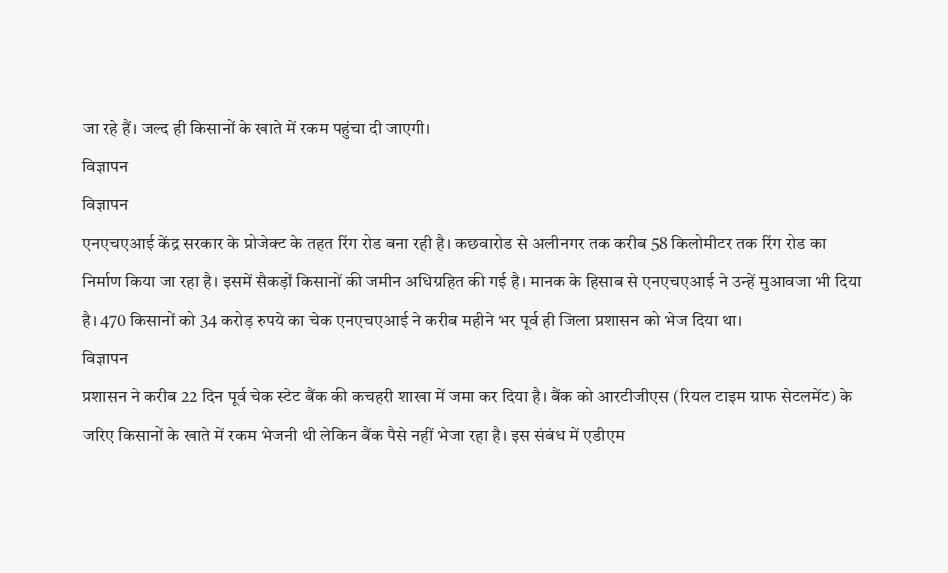जा रहे हैं। जल्द ही किसानों के खाते में रकम पहुंचा दी जाएगी।
विज्ञापन
विज्ञापन
एनएचएआई केंद्र सरकार के प्रोजेक्ट के तहत रिंग रोड बना रही है। कछवारोड से अलीनगर तक करीब 58 किलोमीटर तक रिंग रोड का निर्माण किया जा रहा है। इसमें सैकड़ों किसानों की जमीन अधिग्रहित की गई है। मानक के हिसाब से एनएचएआई ने उन्हें मुआवजा भी दिया है। 470 किसानों को 34 करोड़ रुपये का चेक एनएचएआई ने करीब महीने भर पूर्व ही जिला प्रशासन को भेज दिया था।
विज्ञापन
प्रशासन ने करीब 22 दिन पूर्व चेक स्टेट बैंक की कचहरी शाखा में जमा कर दिया है। बैंक को आरटीजीएस (रियल टाइम ग्राफ सेटलमेंट) के जरिए किसानों के खाते में रकम भेजनी थी लेकिन बैंक पैसे नहीं भेजा रहा है। इस संबंध में एडीएम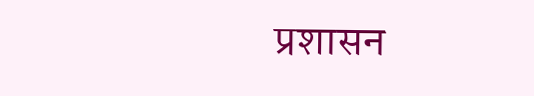प्रशासन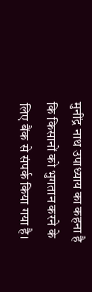मुनींद्र नाथ उपाध्याय का कहना है कि किसानों को भुगतान करने के लिए बैंक से संपर्क किया गया है।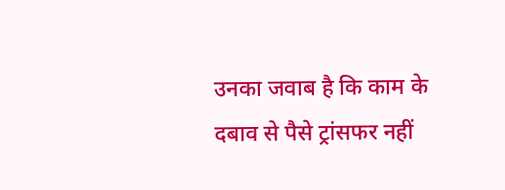उनका जवाब है कि काम के दबाव से पैसे ट्रांसफर नहीं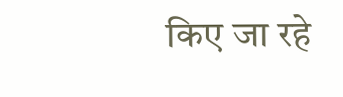किए जा रहे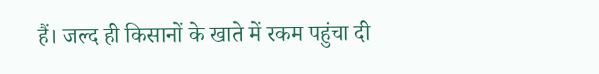हैं। जल्द ही किसानों के खाते में रकम पहुंचा दी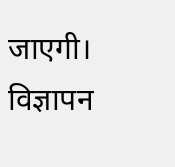जाएगी।
विज्ञापन